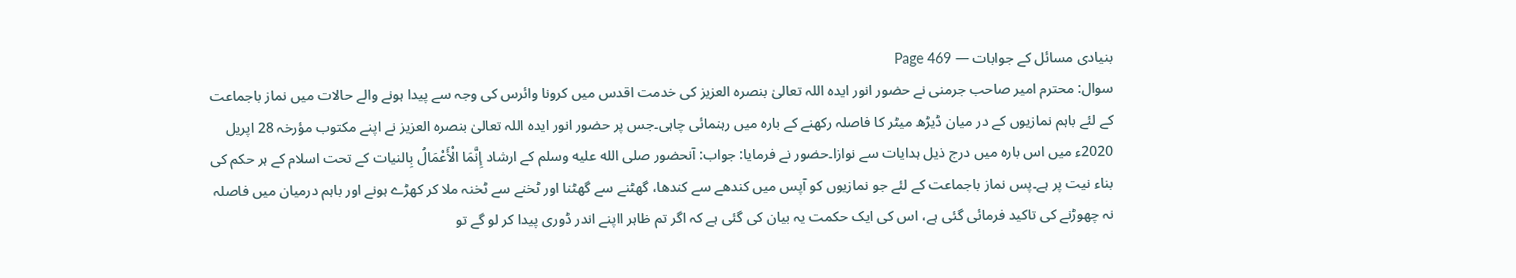بنیادی مسائل کے جوابات — Page 469
سوال: محترم امیر صاحب جرمنی نے حضور انور ایدہ اللہ تعالیٰ بنصرہ العزیز کی خدمت اقدس میں کرونا وائرس کی وجہ سے پیدا ہونے والے حالات میں نماز باجماعت کے لئے باہم نمازیوں کے در میان ڈیڑھ میٹر کا فاصلہ رکھنے کے بارہ میں رہنمائی چاہی۔جس پر حضور انور ایدہ اللہ تعالیٰ بنصرہ العزیز نے اپنے مکتوب مؤرخہ 28 اپریل 2020ء میں اس بارہ میں درج ذیل ہدایات سے نوازا۔حضور نے فرمایا: جواب: آنحضور صلى الله عليه وسلم کے ارشاد إِنَّمَا الْأَعْمَالُ بِالنیات کے تحت اسلام کے ہر حکم کی بناء نیت پر ہے۔پس نماز باجماعت کے لئے جو نمازیوں کو آپس میں کندھے سے کندھا، گھٹنے سے گھٹنا اور ٹخنے سے ٹخنہ ملا کر کھڑے ہونے اور باہم درمیان میں فاصلہ نہ چھوڑنے کی تاکید فرمائی گئی ہے، اس کی ایک حکمت یہ بیان کی گئی ہے کہ اگر تم ظاہر ااپنے اندر ڈوری پیدا کر لو گے تو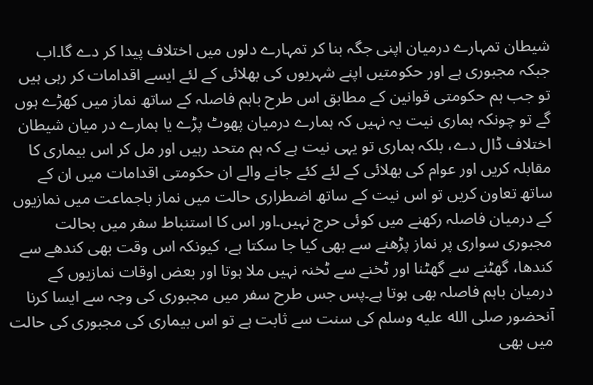شیطان تمہارے درمیان اپنی جگہ بنا کر تمہارے دلوں میں اختلاف پیدا کر دے گا۔اب جبکہ مجبوری ہے اور حکومتیں اپنے شہریوں کی بھلائی کے لئے ایسے اقدامات کر رہی ہیں تو جب ہم حکومتی قوانین کے مطابق اس طرح باہم فاصلہ کے ساتھ نماز میں کھڑے ہوں گے تو چونکہ ہماری نیت یہ نہیں کہ ہمارے درمیان پھوٹ پڑے یا ہمارے در میان شیطان اختلاف ڈال دے، بلکہ ہماری تو یہی نیت ہے کہ ہم متحد رہیں اور مل کر اس بیماری کا مقابلہ کریں اور عوام کی بھلائی کے لئے کئے جانے والے ان حکومتی اقدامات میں ان کے ساتھ تعاون کریں تو اس نیت کے ساتھ اضطراری حالت میں نماز باجماعت میں نمازیوں کے درمیان فاصلہ رکھنے میں کوئی حرج نہیں۔اور اس کا استنباط سفر میں بحالت مجبوری سواری پر نماز پڑھنے سے بھی کیا جا سکتا ہے، کیونکہ اس وقت بھی کندھے سے کندھا، گھٹنے سے گھٹنا اور ٹخنے سے ٹخنہ نہیں ملا ہوتا اور بعض اوقات نمازیوں کے درمیان باہم فاصلہ بھی ہوتا ہے۔پس جس طرح سفر میں مجبوری کی وجہ سے ایسا کرنا آنحضور صلى الله عليه وسلم کی سنت سے ثابت ہے تو اس بیماری کی مجبوری کی حالت میں بھی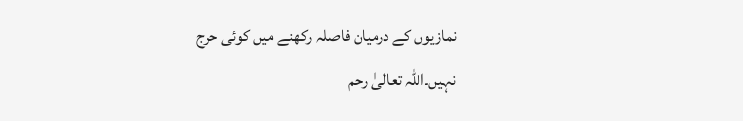نمازیوں کے درمیان فاصلہ رکھنے میں کوئی حرج نہیں۔اللہ تعالیٰ رحم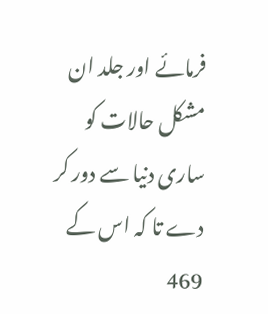فرمائے اور جلد ان مشکل حالات کو ساری دنیا سے دور کر دے تا کہ اس کے 469